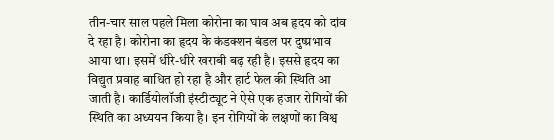तीन-चार साल पहले मिला कोरोना का घाव अब हृदय को दांव दे रहा है। कोरोना का हृदय के कंडक्शन बंडल पर दुष्प्रभाव आया था। इसमें धीरे-धीरे खराबी बढ़ रही है। इससे हृदय का विद्युत प्रवाह बाधित हो रहा है और हार्ट फेल की स्थिति आ जाती है। कार्डियोलॉजी इंस्टीट्यूट ने ऐसे एक हजार रोगियों की स्थिति का अध्ययन किया है। इन रोगियों के लक्षणों का विश्व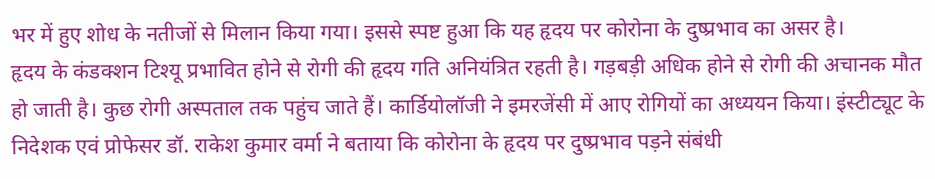भर में हुए शोध के नतीजों से मिलान किया गया। इससे स्पष्ट हुआ कि यह हृदय पर कोरोना के दुष्प्रभाव का असर है।
हृदय के कंडक्शन टिश्यू प्रभावित होने से रोगी की हृदय गति अनियंत्रित रहती है। गड़बड़ी अधिक होने से रोगी की अचानक मौत हो जाती है। कुछ रोगी अस्पताल तक पहुंच जाते हैं। कार्डियोलॉजी ने इमरजेंसी में आए रोगियों का अध्ययन किया। इंस्टीट्यूट के निदेशक एवं प्रोफेसर डॉ. राकेश कुमार वर्मा ने बताया कि कोरोना के हृदय पर दुष्प्रभाव पड़ने संबंधी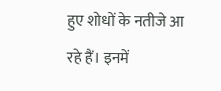हुए शोधों के नतीजे आ रहे हैं। इनमें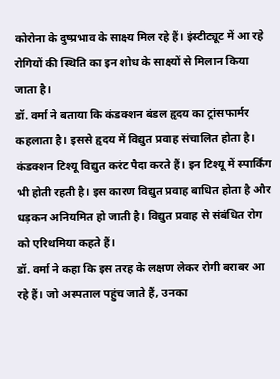कोरोना के दुष्प्रभाव के साक्ष्य मिल रहे हैं। इंस्टीट्यूट में आ रहे रोगियों की स्थिति का इन शोध के साक्ष्यों से मिलान किया जाता है।
डॉ. वर्मा ने बताया कि कंडक्शन बंडल हृदय का ट्रांसफार्मर कहलाता है। इससे हृदय में विद्युत प्रवाह संचालित होता है। कंडक्शन टिश्यू विद्युत करंट पैदा करते हैं। इन टिश्यू में स्पार्किंग भी होती रहती है। इस कारण विद्युत प्रवाह बाधित होता है और धड़कन अनियमित हो जाती है। विद्युत प्रवाह से संबंधित रोग को एरिथमिया कहते हैं।
डॉ. वर्मा ने कहा कि इस तरह के लक्षण लेकर रोगी बराबर आ रहे हैं। जो अस्पताल पहुंच जाते हैं, उनका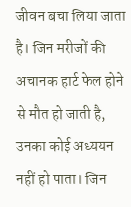जीवन बचा लिया जाता है। जिन मरीजों की अचानक हार्ट फेल होने से मौत हो जाती है, उनका कोई अध्ययन नहीं हो पाता। जिन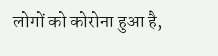लोगों को कोरोना हुआ है,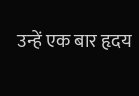उन्हें एक बार हृदय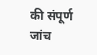की संपूर्ण जांच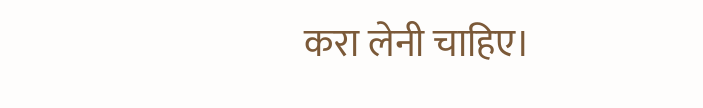करा लेनी चाहिए।